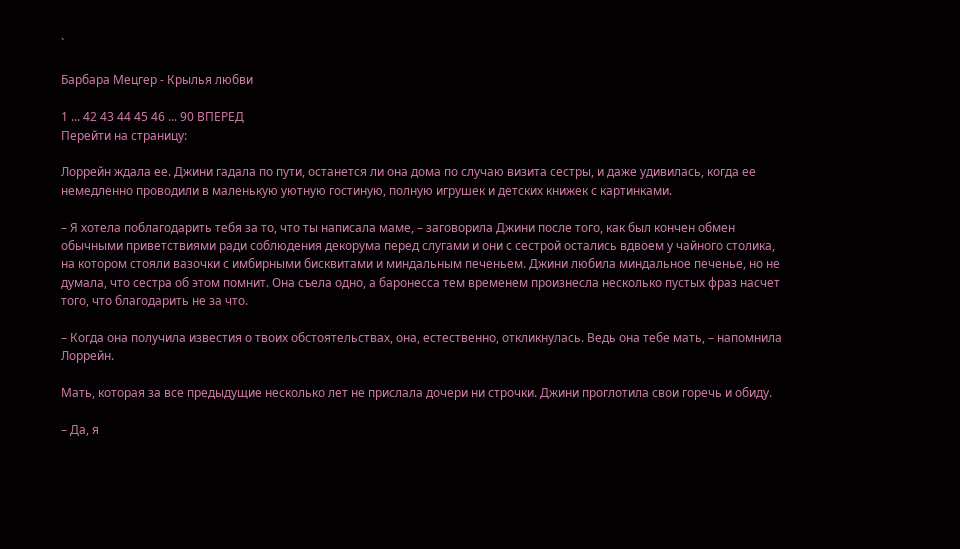`

Барбара Мецгер - Крылья любви

1 ... 42 43 44 45 46 ... 90 ВПЕРЕД
Перейти на страницу:

Лоррейн ждала ее. Джини гадала по пути, останется ли она дома по случаю визита сестры, и даже удивилась, когда ее немедленно проводили в маленькую уютную гостиную, полную игрушек и детских книжек с картинками.

– Я хотела поблагодарить тебя за то, что ты написала маме, – заговорила Джини после того, как был кончен обмен обычными приветствиями ради соблюдения декорума перед слугами и они с сестрой остались вдвоем у чайного столика, на котором стояли вазочки с имбирными бисквитами и миндальным печеньем. Джини любила миндальное печенье, но не думала, что сестра об этом помнит. Она съела одно, а баронесса тем временем произнесла несколько пустых фраз насчет того, что благодарить не за что.

– Когда она получила известия о твоих обстоятельствах, она, естественно, откликнулась. Ведь она тебе мать, – напомнила Лоррейн.

Мать, которая за все предыдущие несколько лет не прислала дочери ни строчки. Джини проглотила свои горечь и обиду.

– Да, я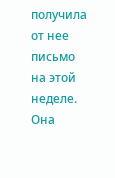получила от нее письмо на этой неделе. Она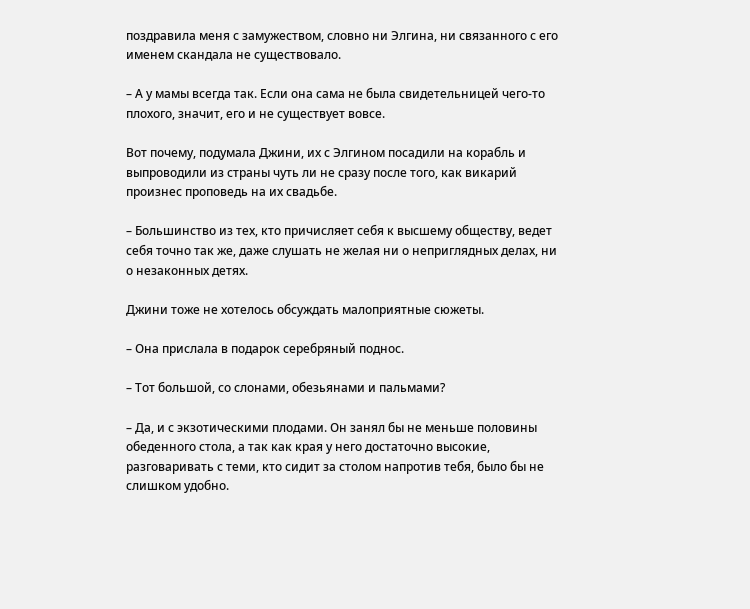поздравила меня с замужеством, словно ни Элгина, ни связанного с его именем скандала не существовало.

– А у мамы всегда так. Если она сама не была свидетельницей чего-то плохого, значит, его и не существует вовсе.

Вот почему, подумала Джини, их с Элгином посадили на корабль и выпроводили из страны чуть ли не сразу после того, как викарий произнес проповедь на их свадьбе.

– Большинство из тех, кто причисляет себя к высшему обществу, ведет себя точно так же, даже слушать не желая ни о неприглядных делах, ни о незаконных детях.

Джини тоже не хотелось обсуждать малоприятные сюжеты.

– Она прислала в подарок серебряный поднос.

– Тот большой, со слонами, обезьянами и пальмами?

– Да, и с экзотическими плодами. Он занял бы не меньше половины обеденного стола, а так как края у него достаточно высокие, разговаривать с теми, кто сидит за столом напротив тебя, было бы не слишком удобно.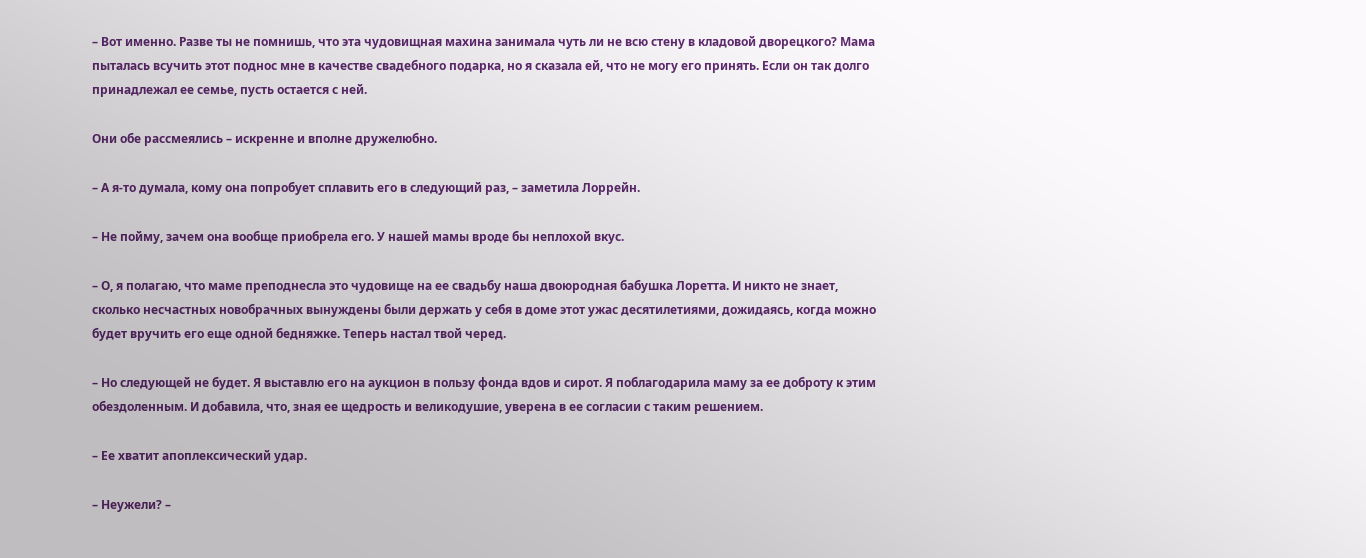– Вот именно. Разве ты не помнишь, что эта чудовищная махина занимала чуть ли не всю стену в кладовой дворецкого? Мама пыталась всучить этот поднос мне в качестве свадебного подарка, но я сказала ей, что не могу его принять. Если он так долго принадлежал ее семье, пусть остается с ней.

Они обе рассмеялись – искренне и вполне дружелюбно.

– А я-то думала, кому она попробует сплавить его в следующий раз, – заметила Лоррейн.

– Не пойму, зачем она вообще приобрела его. У нашей мамы вроде бы неплохой вкус.

– О, я полагаю, что маме преподнесла это чудовище на ее свадьбу наша двоюродная бабушка Лоретта. И никто не знает, сколько несчастных новобрачных вынуждены были держать у себя в доме этот ужас десятилетиями, дожидаясь, когда можно будет вручить его еще одной бедняжке. Теперь настал твой черед.

– Но следующей не будет. Я выставлю его на аукцион в пользу фонда вдов и сирот. Я поблагодарила маму за ее доброту к этим обездоленным. И добавила, что, зная ее щедрость и великодушие, уверена в ее согласии с таким решением.

– Ее хватит апоплексический удар.

– Неужели? –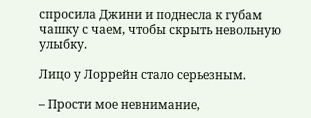спросила Джини и поднесла к губам чашку с чаем, чтобы скрыть невольную улыбку.

Лицо у Лоррейн стало серьезным.

– Прости мое невнимание,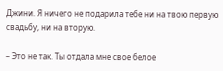Джини. Я ничего не подарила тебе ни на твою первую свадьбу, ни на вторую.

– Это не так. Ты отдала мне свое белое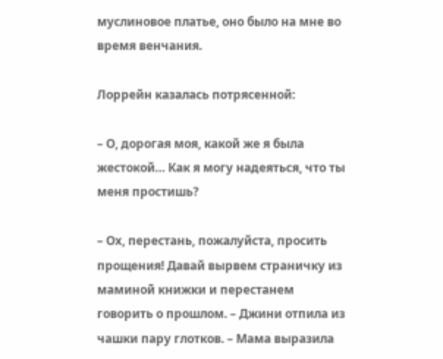муслиновое платье, оно было на мне во время венчания.

Лоррейн казалась потрясенной:

– О, дорогая моя, какой же я была жестокой… Как я могу надеяться, что ты меня простишь?

– Ох, перестань, пожалуйста, просить прощения! Давай вырвем страничку из маминой книжки и перестанем говорить о прошлом. – Джини отпила из чашки пару глотков. – Мама выразила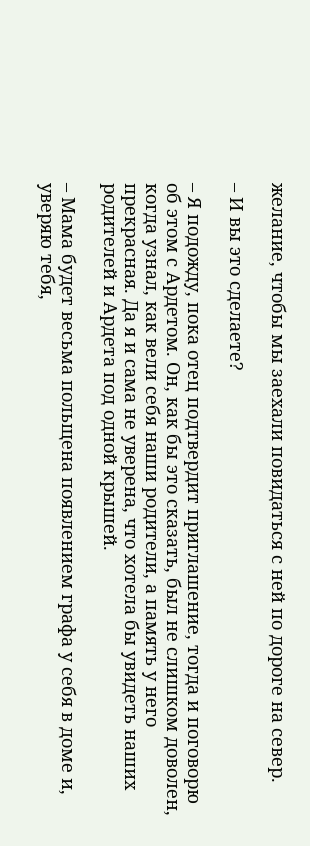желание, чтобы мы заехали повидаться с ней по дороге на север.

– И вы это сделаете?

– Я подожду, пока отец подтвердит приглашение, тогда и поговорю об этом с Ардетом. Он, как бы это сказать, был не слишком доволен, когда узнал, как вели себя наши родители, а память у него прекрасная. Да я и сама не уверена, что хотела бы увидеть наших родителей и Ардета под одной крышей.

– Мама будет весьма польщена появлением графа у себя в доме и, уверяю тебя,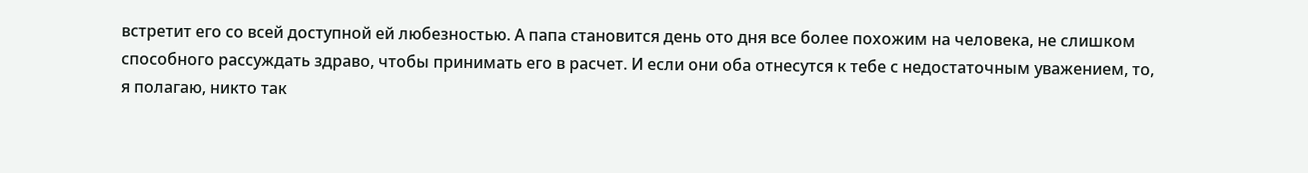встретит его со всей доступной ей любезностью. А папа становится день ото дня все более похожим на человека, не слишком способного рассуждать здраво, чтобы принимать его в расчет. И если они оба отнесутся к тебе с недостаточным уважением, то, я полагаю, никто так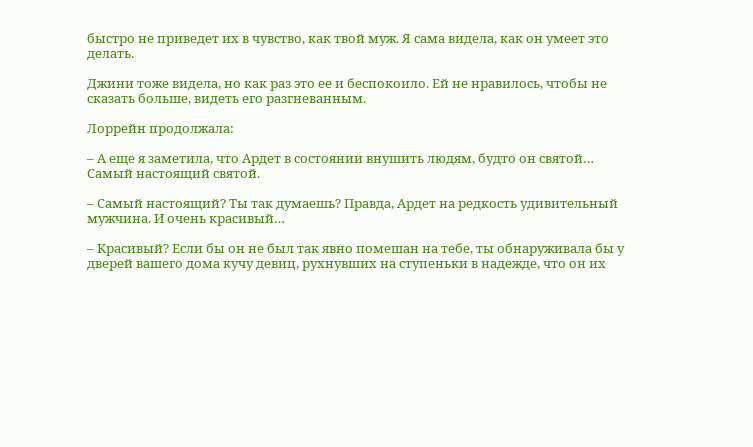быстро не приведет их в чувство, как твой муж. Я сама видела, как он умеет это делать.

Джини тоже видела, но как раз это ее и беспокоило. Ей не нравилось, чтобы не сказать больше, видеть его разгневанным.

Лоррейн продолжала:

– А еще я заметила, что Ардет в состоянии внушить людям, будто он святой… Самый настоящий святой.

– Самый настоящий? Ты так думаешь? Правда, Ардет на редкость удивительный мужчина. И очень красивый…

– Красивый? Если бы он не был так явно помешан на тебе, ты обнаруживала бы у дверей вашего дома кучу девиц, рухнувших на ступеньки в надежде, что он их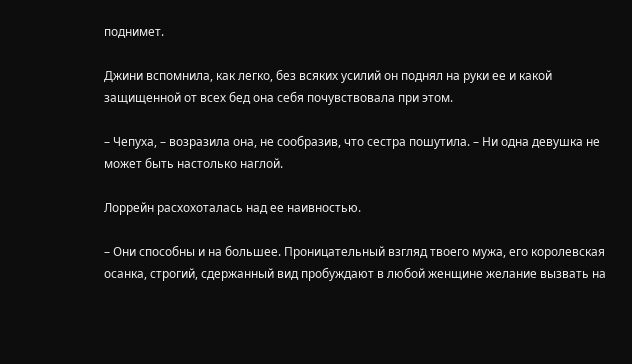поднимет.

Джини вспомнила, как легко, без всяких усилий он поднял на руки ее и какой защищенной от всех бед она себя почувствовала при этом.

– Чепуха, – возразила она, не сообразив, что сестра пошутила. – Ни одна девушка не может быть настолько наглой.

Лоррейн расхохоталась над ее наивностью.

– Они способны и на большее. Проницательный взгляд твоего мужа, его королевская осанка, строгий, сдержанный вид пробуждают в любой женщине желание вызвать на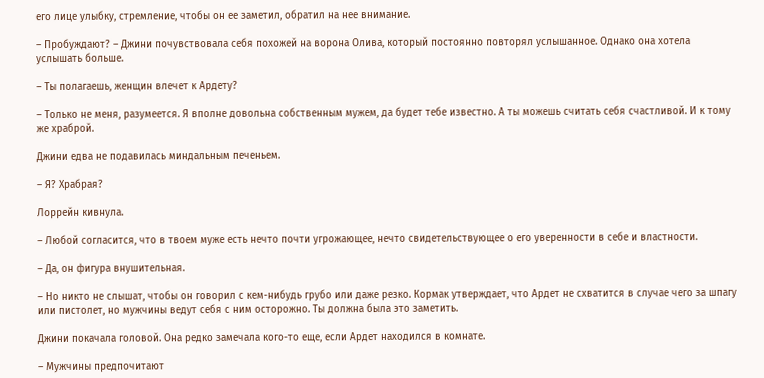его лице улыбку, стремление, чтобы он ее заметил, обратил на нее внимание.

– Пробуждают? – Джини почувствовала себя похожей на ворона Олива, который постоянно повторял услышанное. Однако она хотела услышать больше.

– Ты полагаешь, женщин влечет к Ардету?

– Только не меня, разумеется. Я вполне довольна собственным мужем, да будет тебе известно. А ты можешь считать себя счастливой. И к тому же храброй.

Джини едва не подавилась миндальным печеньем.

– Я? Храбрая?

Лоррейн кивнула.

– Любой согласится, что в твоем муже есть нечто почти угрожающее, нечто свидетельствующее о его уверенности в себе и властности.

– Да, он фигура внушительная.

– Но никто не слышат, чтобы он говорил с кем-нибудь грубо или даже резко. Кормак утверждает, что Ардет не схватится в случае чего за шпагу или пистолет, но мужчины ведут себя с ним осторожно. Ты должна была это заметить.

Джини покачала головой. Она редко замечала кого-то еще, если Ардет находился в комнате.

– Мужчины предпочитают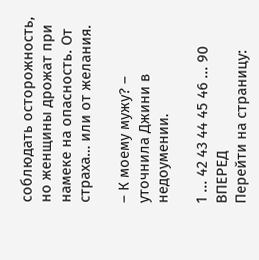соблюдать осторожность, но женщины дрожат при намеке на опасность. От страха… или от желания.

– К моему мужу? – уточнила Джини в недоумении.

1 ... 42 43 44 45 46 ... 90 ВПЕРЕД
Перейти на страницу: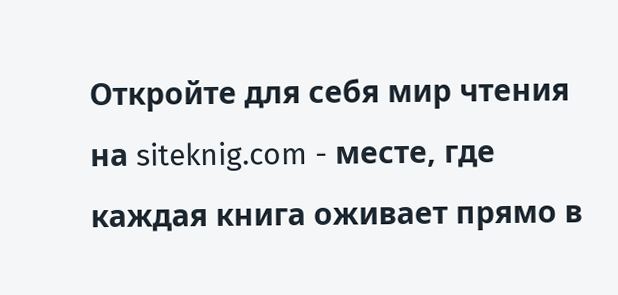Откройте для себя мир чтения на siteknig.com - месте, где каждая книга оживает прямо в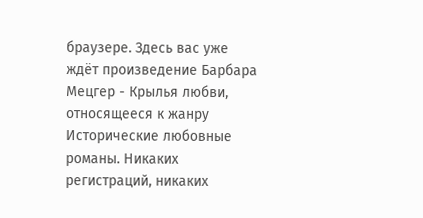браузере. Здесь вас уже ждёт произведение Барбара Мецгер - Крылья любви, относящееся к жанру Исторические любовные романы. Никаких регистраций, никаких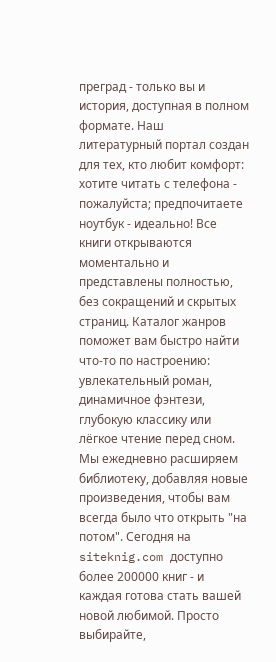преград - только вы и история, доступная в полном формате. Наш литературный портал создан для тех, кто любит комфорт: хотите читать с телефона - пожалуйста; предпочитаете ноутбук - идеально! Все книги открываются моментально и представлены полностью, без сокращений и скрытых страниц. Каталог жанров поможет вам быстро найти что-то по настроению: увлекательный роман, динамичное фэнтези, глубокую классику или лёгкое чтение перед сном. Мы ежедневно расширяем библиотеку, добавляя новые произведения, чтобы вам всегда было что открыть "на потом". Сегодня на siteknig.com доступно более 200000 книг - и каждая готова стать вашей новой любимой. Просто выбирайте,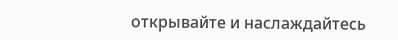открывайте и наслаждайтесь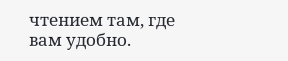чтением там, где вам удобно.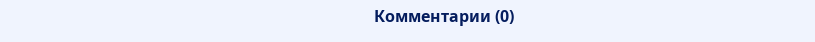Комментарии (0)